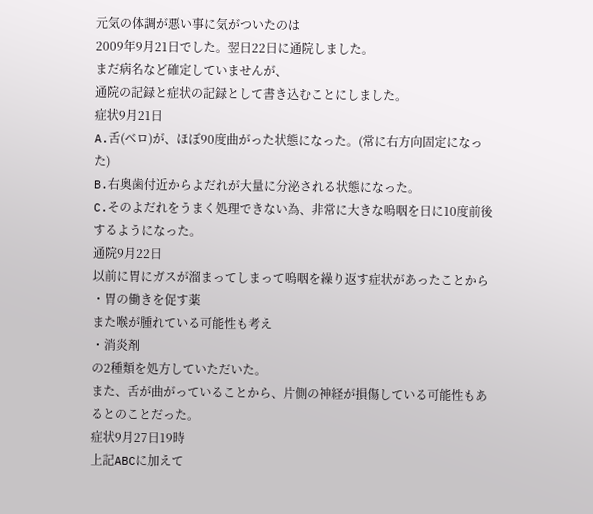元気の体調が悪い事に気がついたのは
2009年9月21日でした。翌日22日に通院しました。
まだ病名など確定していませんが、
通院の記録と症状の記録として書き込むことにしました。
症状9月21日
A.舌(ベロ)が、ほぼ90度曲がった状態になった。(常に右方向固定になった)
B.右奥歯付近からよだれが大量に分泌される状態になった。
C.そのよだれをうまく処理できない為、非常に大きな嗚咽を日に10度前後するようになった。
通院9月22日
以前に胃にガスが溜まってしまって嗚咽を繰り返す症状があったことから
・胃の働きを促す薬
また喉が腫れている可能性も考え
・消炎剤
の2種類を処方していただいた。
また、舌が曲がっていることから、片側の神経が損傷している可能性もあるとのことだった。
症状9月27日19時
上記ABCに加えて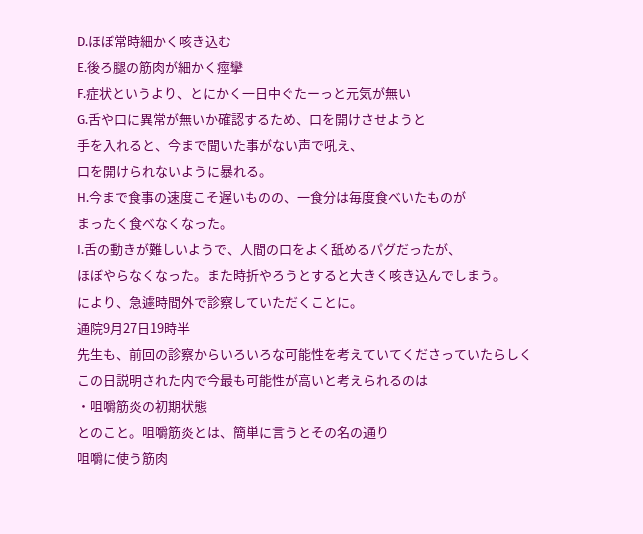D.ほぼ常時細かく咳き込む
E.後ろ腿の筋肉が細かく痙攣
F.症状というより、とにかく一日中ぐたーっと元気が無い
G.舌や口に異常が無いか確認するため、口を開けさせようと
手を入れると、今まで聞いた事がない声で吼え、
口を開けられないように暴れる。
H.今まで食事の速度こそ遅いものの、一食分は毎度食べいたものが
まったく食べなくなった。
I.舌の動きが難しいようで、人間の口をよく舐めるパグだったが、
ほぼやらなくなった。また時折やろうとすると大きく咳き込んでしまう。
により、急遽時間外で診察していただくことに。
通院9月27日19時半
先生も、前回の診察からいろいろな可能性を考えていてくださっていたらしく
この日説明された内で今最も可能性が高いと考えられるのは
・咀嚼筋炎の初期状態
とのこと。咀嚼筋炎とは、簡単に言うとその名の通り
咀嚼に使う筋肉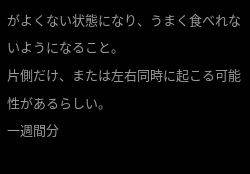がよくない状態になり、うまく食べれないようになること。
片側だけ、または左右同時に起こる可能性があるらしい。
一週間分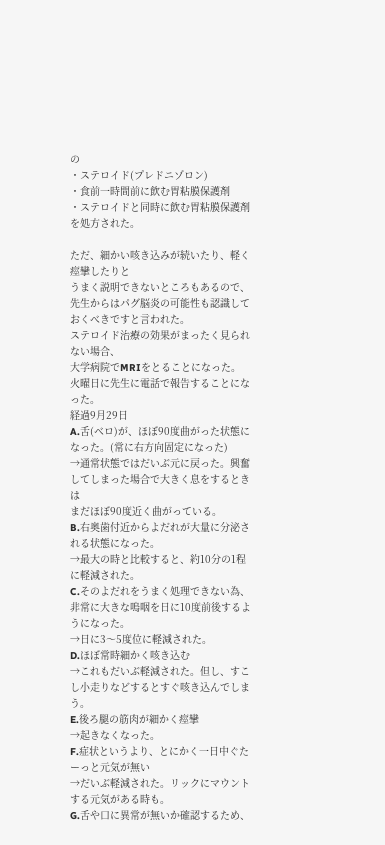の
・ステロイド(プレドニゾロン)
・食前一時間前に飲む胃粘膜保護剤
・ステロイドと同時に飲む胃粘膜保護剤
を処方された。

ただ、細かい咳き込みが続いたり、軽く痙攣したりと
うまく説明できないところもあるので、
先生からはパグ脳炎の可能性も認識しておくべきですと言われた。
ステロイド治療の効果がまったく見られない場合、
大学病院でMRIをとることになった。
火曜日に先生に電話で報告することになった。
経過9月29日
A.舌(ベロ)が、ほぼ90度曲がった状態になった。(常に右方向固定になった)
→通常状態ではだいぶ元に戻った。興奮してしまった場合で大きく息をするときは
まだほぼ90度近く曲がっている。
B.右奥歯付近からよだれが大量に分泌される状態になった。
→最大の時と比較すると、約10分の1程に軽減された。
C.そのよだれをうまく処理できない為、非常に大きな嗚咽を日に10度前後するようになった。
→日に3〜5度位に軽減された。
D.ほぼ常時細かく咳き込む
→これもだいぶ軽減された。但し、すこし小走りなどするとすぐ咳き込んでしまう。
E.後ろ腿の筋肉が細かく痙攣
→起きなくなった。
F.症状というより、とにかく一日中ぐたーっと元気が無い
→だいぶ軽減された。リックにマウントする元気がある時も。
G.舌や口に異常が無いか確認するため、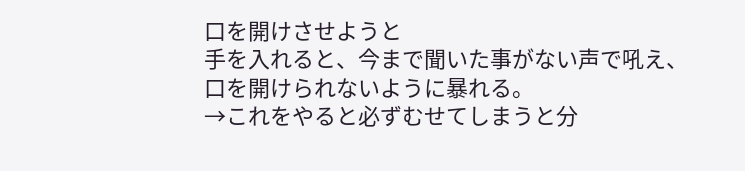口を開けさせようと
手を入れると、今まで聞いた事がない声で吼え、
口を開けられないように暴れる。
→これをやると必ずむせてしまうと分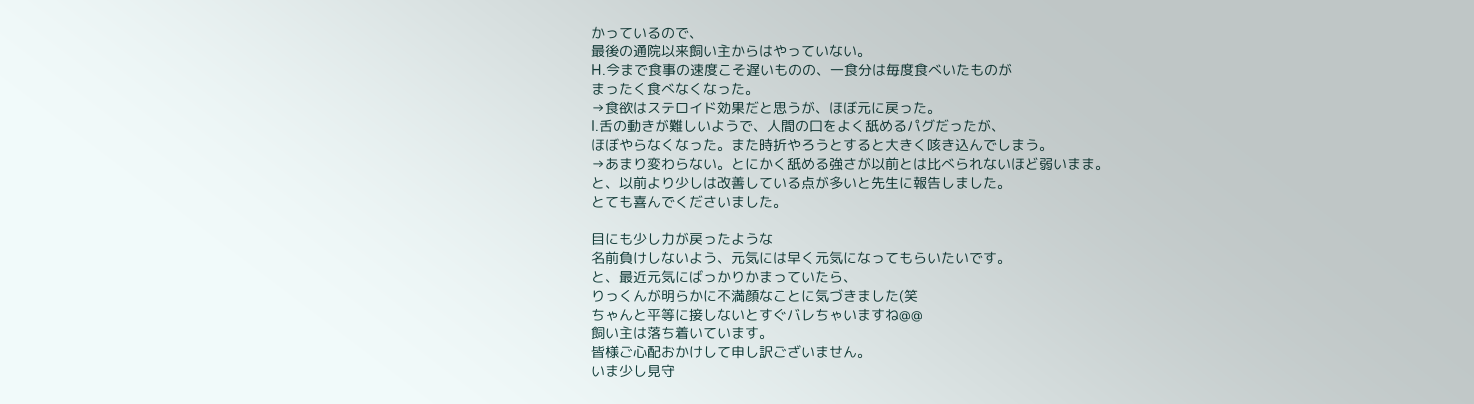かっているので、
最後の通院以来飼い主からはやっていない。
H.今まで食事の速度こそ遅いものの、一食分は毎度食べいたものが
まったく食べなくなった。
→食欲はステロイド効果だと思うが、ほぼ元に戻った。
I.舌の動きが難しいようで、人間の口をよく舐めるパグだったが、
ほぼやらなくなった。また時折やろうとすると大きく咳き込んでしまう。
→あまり変わらない。とにかく舐める強さが以前とは比べられないほど弱いまま。
と、以前より少しは改善している点が多いと先生に報告しました。
とても喜んでくださいました。

目にも少し力が戻ったような
名前負けしないよう、元気には早く元気になってもらいたいです。
と、最近元気にばっかりかまっていたら、
りっくんが明らかに不満顔なことに気づきました(笑
ちゃんと平等に接しないとすぐバレちゃいますね@@
飼い主は落ち着いています。
皆様ご心配おかけして申し訳ございません。
いま少し見守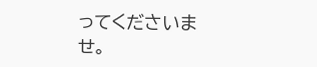ってくださいませ。